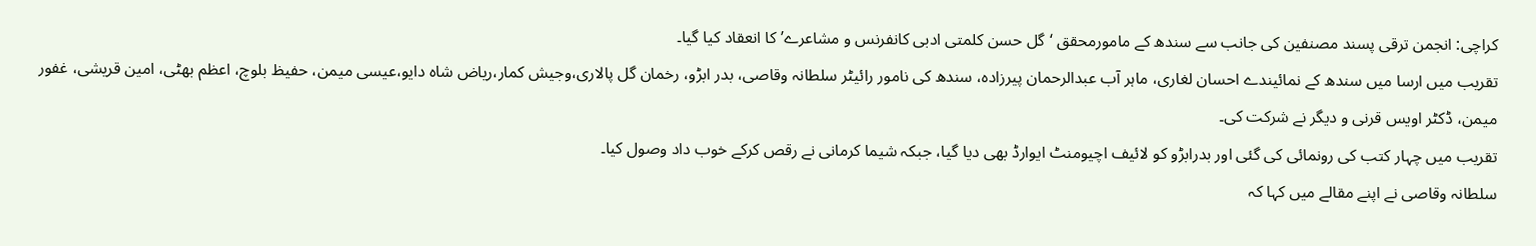کراچی: انجمن ترقی پسند مصنفین کی جانب سے سندھ کے مامورمحقق ‘گل حسن کلمتی ادبی کانفرنس و مشاعرے’ کا انعقاد کیا گیا۔
تقریب میں ارسا میں سندھ کے نمائیندے احسان لغاری، ماہر آب عبدالرحمان پیرزادہ، سندھ کی نامور رائیٹر سلطانہ وقاصی، بدر ابڑو، رخمان گل پالاری،وجیش کمار،ریاض شاہ دایو،عیسی میمن، حفیظ بلوچ، اعظم بھٹی، امین قریشی، غفور میمن، ڈکٹر اویس قرنی و دیگر نے شرکت کی۔
تقریب میں چہار کتب کی رونمائی کی گئی اور بدرابڑو کو لائیف اچیومنٹ ایوارڈ بھی دیا گیا، جبکہ شیما کرمانی نے رقص کرکے خوب داد وصول کیا۔
سلطانہ وقاصی نے اپنے مقالے میں کہا کہ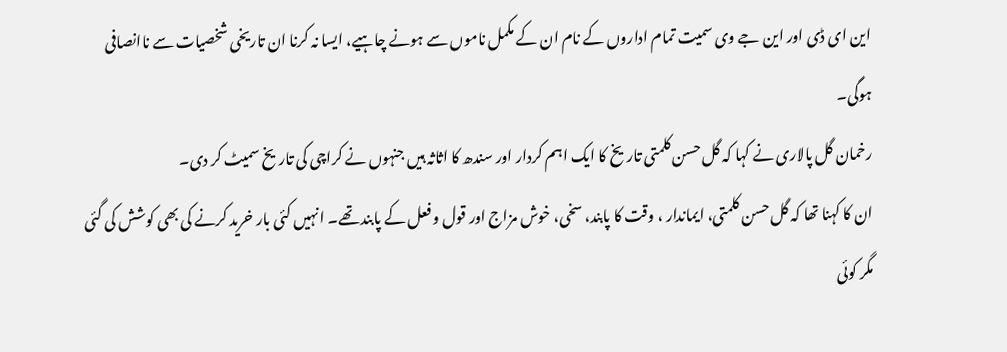این ای ڈی اور این جے وی سمیت تمام اداروں کے نام ان کے مکمل ناموں سے ہونے چاہیے، ایسا نہ کرنا ان تاریخی شخصیات سے ناانصافی ہوگی۔
رخمان گل پالاری نے کہا کہ گل حسن کلمتی تاریخ کا ایک اہم کردار اور سندھ کا اثاثہ ہیں جنہوں نے کراچی کی تاریخ سمیٹ کر دی۔
ان کا کہنا تھا کہ گل حسن کلمتی، ایماندار ، وقت کا پابند، سخی، خوش مزاج اور قول و فعل کے پابند تھے۔ انہیں کئی بار خرید کرنے کی بھی کوشش کی گئی مگر کوئی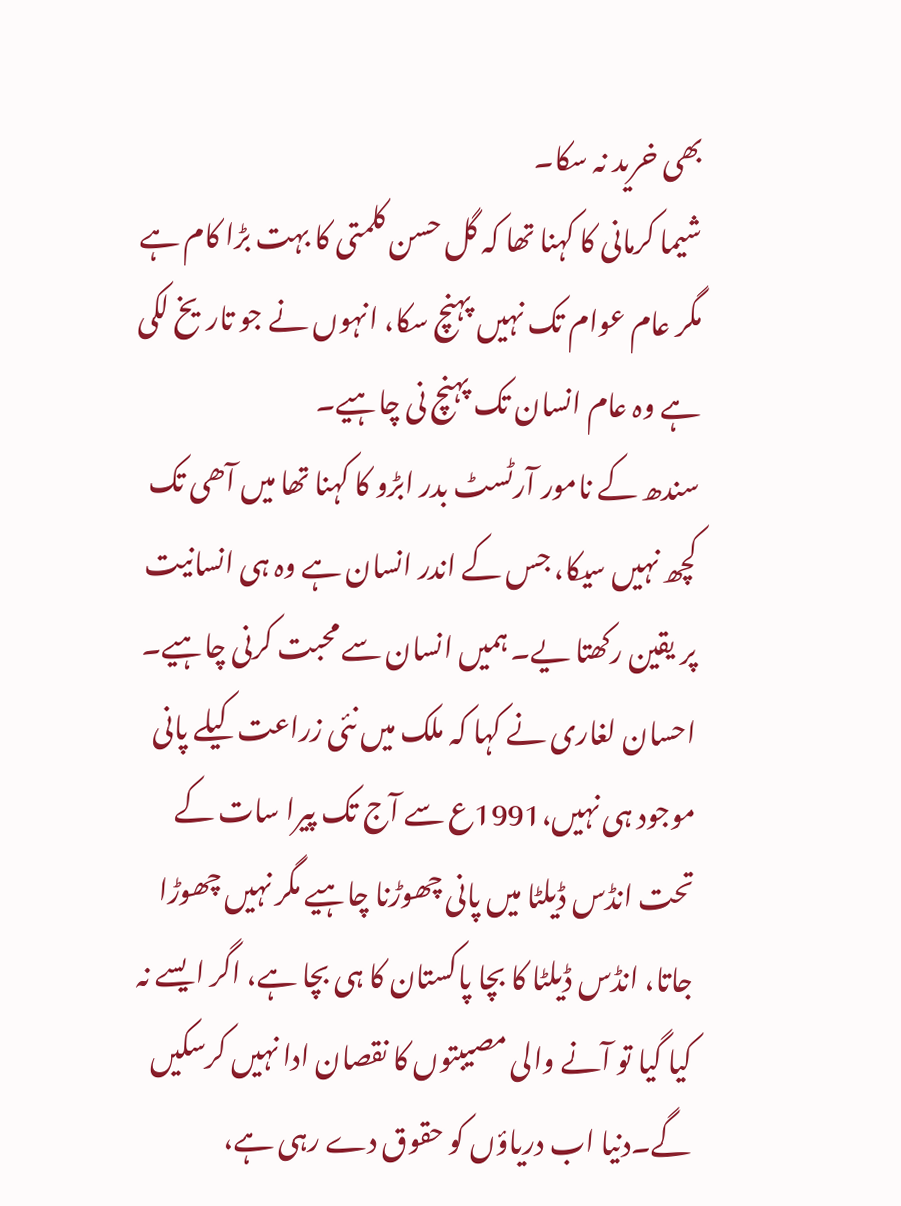بھی خرید نہ سکا۔
شیما کرمانی کا کہنا تھا کہ گل حسن کلمتی کا بہت بڑا کام ہے مگر عام عوام تک نہیں پہنچ سکا، انہوں نے جو تاریخ لکی ہے وہ عام انسان تک پہنچ نی چاہیے۔
سندھ کے نامور آرٹسٹ بدر ابڑو کا کہنا تھا میں آھی تک کچھ نہیں سیکا، جس کے اندر انسان ہے وہ ہی انسانیت پر یقین رکھتا یے۔ ہمیں انسان سے محبت کرنی چاہیے۔
احسان لغاری نے کہا کہ ملک میں نئی زراعت کیلے پانی موجود ہی نہیں،1991ع سے آج تک پیرا سات کے تحت انڈس ڈیلٹا میں پانی چھوڑنا چاہیے مگر نہیں چھوڑا جاتا، انڈس ڈیلٹا کا بچا پاکستان کا ہی بچا ہے، اگر ایسے نہ کیا گیا تو آنے والی مصیبتوں کا نقصان ادا نہیں کرسکیں گے۔دنیا اب دریاؤں کو حقوق دے رہی ہے،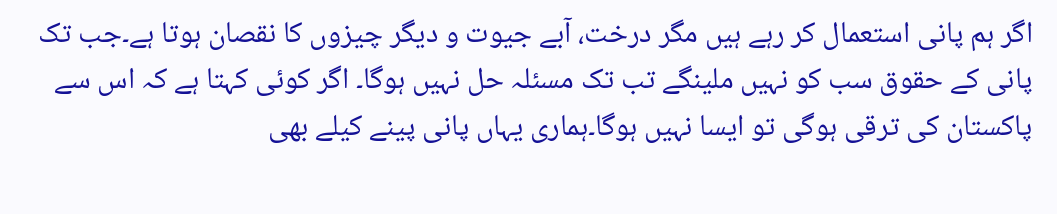اگر ہم پانی استعمال کر رہے ہیں مگر درخت، آبے جیوت و دیگر چیزوں کا نقصان ہوتا ہے۔جب تک پانی کے حقوق سب کو نہیں ملینگے تب تک مسئلہ حل نہیں ہوگا۔ اگر کوئی کہتا ہے کہ اس سے پاکستان کی ترقی ہوگی تو ایسا نہیں ہوگا۔ہماری یہاں پانی پینے کیلے بھی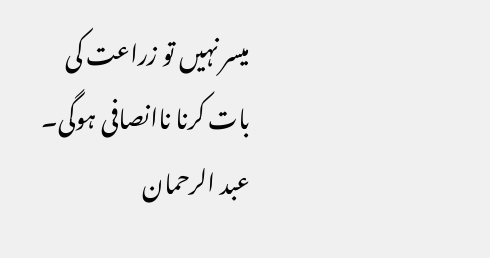میسر نہیں تو زراعت کی بات کرنا ناانصافی ہوگی۔
عبد الرحمان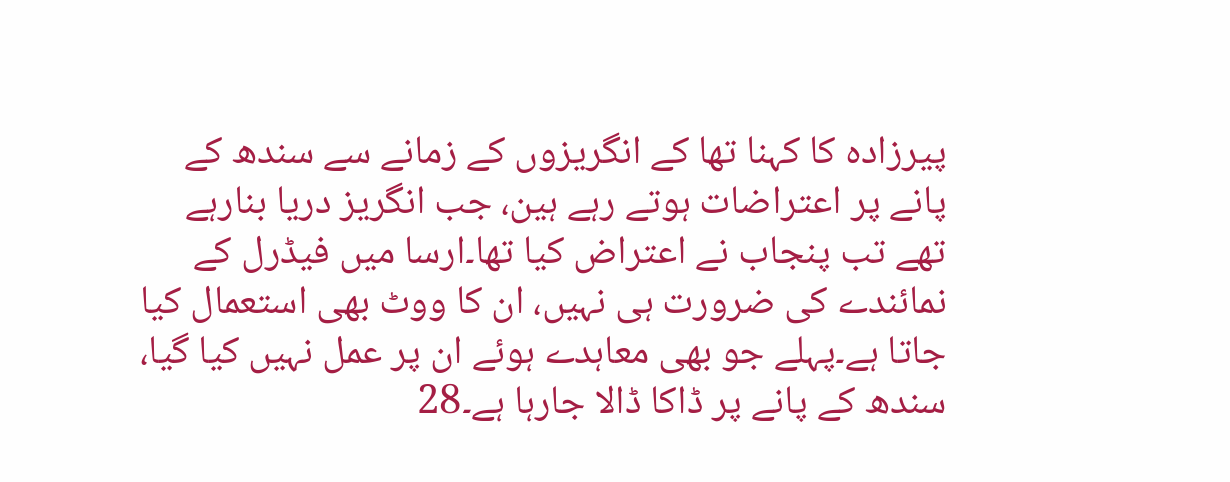پیرزادہ کا کہنا تھا کے انگریزوں کے زمانے سے سندھ کے پانے پر اعتراضات ہوتے رہے ہین، جب انگریز دریا بنارہے تھے تب پنجاب نے اعتراض کیا تھا۔ارسا میں فیڈرل کے نمائندے کی ضرورت ہی نہیں، ان کا ووٹ بھی استعمال کیا جاتا ہے۔پہلے جو بھی معاہدے ہوئے ان پر عمل نہیں کیا گیا، سندھ کے پانے پر ڈاکا ڈالا جارہا ہے۔28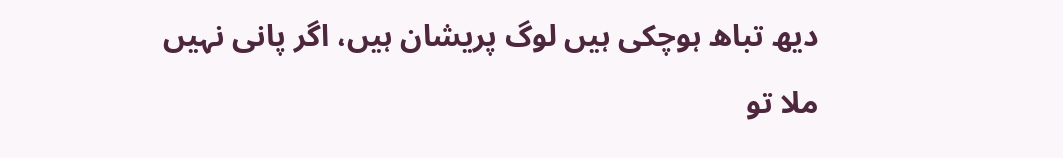دیھ تباھ ہوچکی ہیں لوگ پریشان ہیں، اگر پانی نہیں ملا تو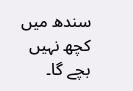سندھ میں کچھ نہیں بچے گا۔